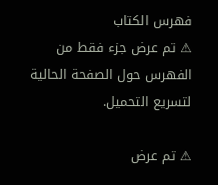فهرس الكتاب
⚠ تم عرض جزء فقط من الفهرس حول الصفحة الحالية لتسريع التحميل.

⚠ تم عرض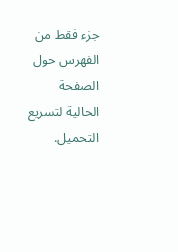جزء فقط من الفهرس حول الصفحة الحالية لتسريع التحميل.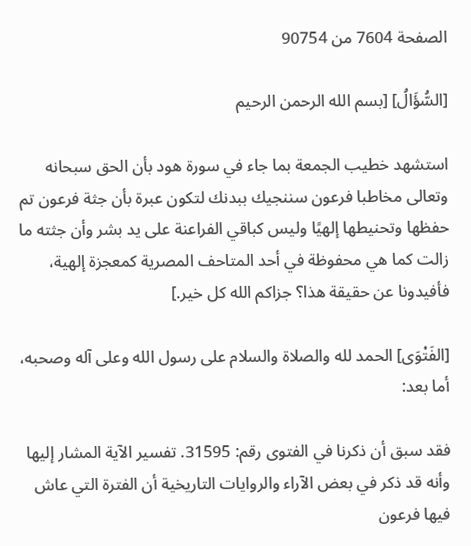الصفحة 7604 من 90754

[السُّؤَالُ] [بسم الله الرحمن الرحيم

استشهد خطيب الجمعة بما جاء في سورة هود بأن الحق سبحانه وتعالى مخاطبا فرعون سننجيك ببدنك لتكون عبرة بأن جثة فرعون تم حفظها وتحنيطها إلهيًا وليس كباقي الفراعنة على يد بشر وأن جثته ما زالت كما هي محفوظة في أحد المتاحف المصرية كمعجزة إلهية، فأفيدونا عن حقيقة هذا؟ جزاكم الله كل خير.]

[الفَتْوَى] الحمد لله والصلاة والسلام على رسول الله وعلى آله وصحبه، أما بعد:

فقد سبق أن ذكرنا في الفتوى رقم: 31595. تفسير الآية المشار إليها وأنه قد ذكر في بعض الآراء والروايات التاريخية أن الفترة التي عاش فيها فرعون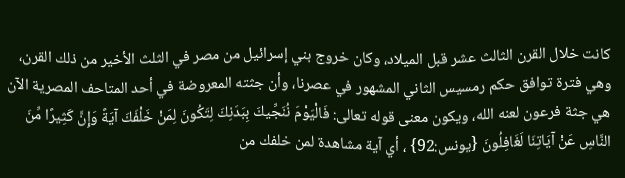كانت خلال القرن الثالث عشر قبل الميلاد، وكان خروج بني إسرائيل من مصر في الثلث الأخير من ذلك القرن، وهي فترة توافق حكم رمسيس الثاني المشهور في عصرنا، وأن جثته المعروضة في أحد المتاحف المصرية الآن هي جثة فرعون لعنه الله، ويكون معنى قوله تعالى: فَالْيَوْمَ نُنَجِّيكَ بِبَدَنِكَ لِتَكُونَ لِمَنْ خَلْفَكَ آيَةً وَإِنَّ كَثِيرًا مِّنَ النَّاسِ عَنْ آيَاتِنَا لَغَافِلُونَ {يونس:92} ، أي آية مشاهدة لمن خلفك من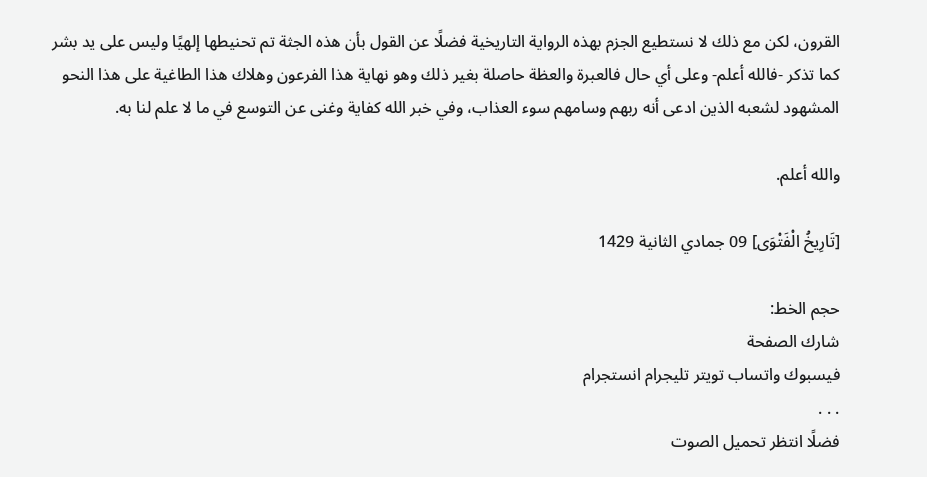القرون، لكن مع ذلك لا نستطيع الجزم بهذه الرواية التاريخية فضلًا عن القول بأن هذه الجثة تم تحنيطها إلهيًا وليس على يد بشر كما تذكر -فالله أعلم- وعلى أي حال فالعبرة والعظة حاصلة بغير ذلك وهو نهاية هذا الفرعون وهلاك هذا الطاغية على هذا النحو المشهود لشعبه الذين ادعى أنه ربهم وسامهم سوء العذاب، وفي خبر الله كفاية وغنى عن التوسع في ما لا علم لنا به.

والله أعلم.

[تَارِيخُ الْفَتْوَى] 09 جمادي الثانية 1429

حجم الخط:
شارك الصفحة
فيسبوك واتساب تويتر تليجرام انستجرام
. . .
فضلًا انتظر تحميل الصوت